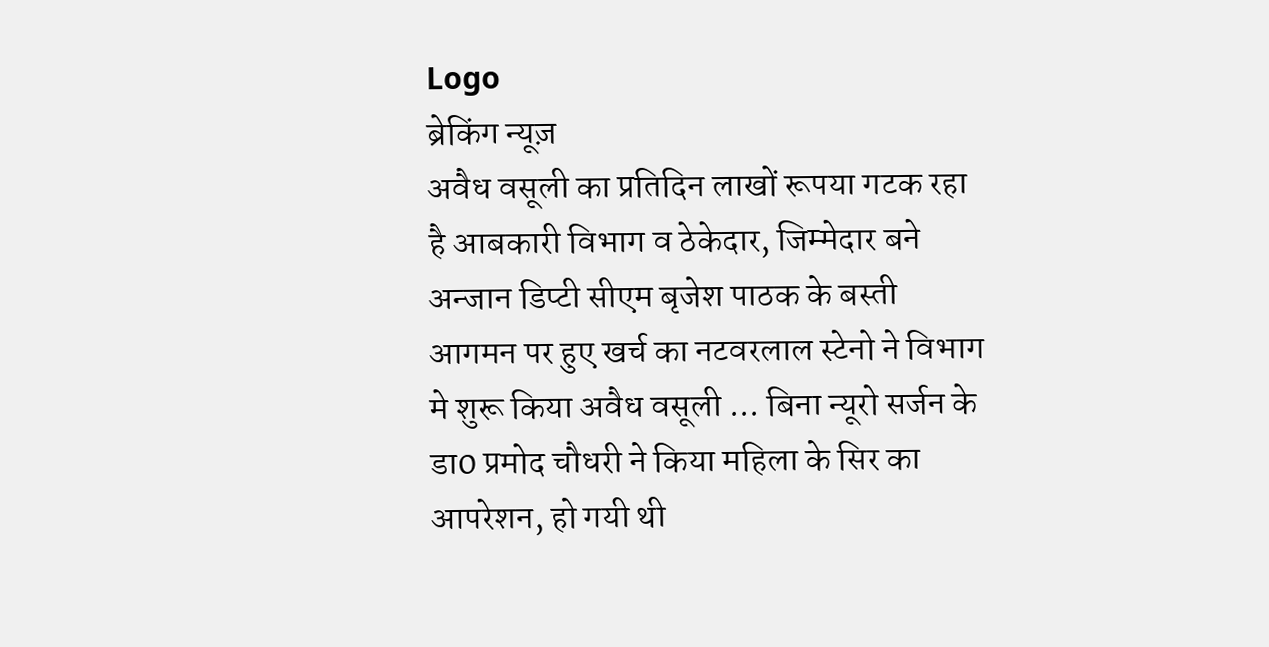Logo
ब्रेकिंग न्यूज़
अवैध वसूली का प्रतिदिन लाखों रूपया गटक रहा है आबकारी विभाग व ठेकेदार, जिम्मेदार बने अन्जान डिप्टी सीएम बृजेश पाठक के बस्ती आगमन पर हुए खर्च का नटवरलाल स्टेनो ने विभाग मे शुरू किया अवैध वसूली ... बिना न्यूरो सर्जन के डा0 प्रमोद चौधरी ने किया महिला के सिर का आपरेशन, हो गयी थी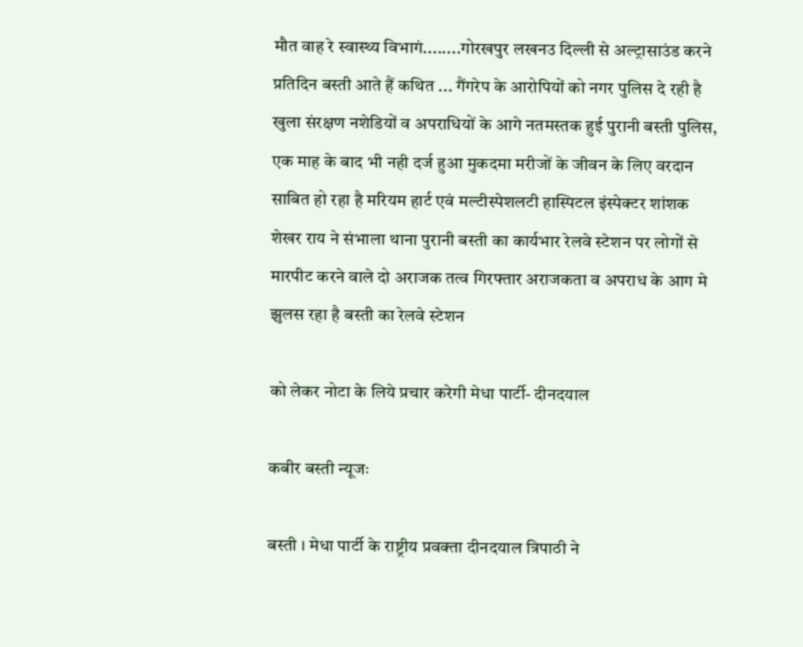मौत वाह रे स्वास्थ्य विभागं........गोरखपुर लखनउ दिल्ली से अल्ट्रासाउंड करने प्रतिदिन बस्ती आते हैं कथित ... गैंगरेप के आरोपियों को नगर पुलिस दे रही है खुला संरक्षण नशेडियों व अपराधियों के आगे नतमस्तक हुई पुरानी बस्ती पुलिस, एक माह के बाद भी नही दर्ज हुआ मुकदमा मरीजों के जीवन के लिए वरदान साबित हो रहा है मरियम हार्ट एवं मल्टीस्पेशलटी हास्पिटल इंस्पेक्टर शांशक शेखर राय ने संभाला थाना पुरानी बस्ती का कार्यभार रेलवे स्टेशन पर लोगों से मारपीट करने वाले दो अराजक तत्व गिरफ्तार अराजकता व अपराध के आग मे झुलस रहा है बस्ती का रेलवे स्टेशन

को लेकर नोटा के लिये प्रचार करेगी मेधा पार्टी- दीनदयाल

कबीर बस्ती न्यूजः

बस्ती । मेधा पार्टी के राष्ट्रीय प्रवक्ता दीनदयाल त्रिपाठी ने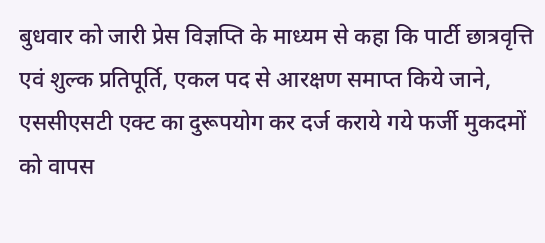बुधवार को जारी प्रेस विज्ञप्ति के माध्यम से कहा कि पार्टी छात्रवृत्ति एवं शुल्क प्रतिपूर्ति, एकल पद से आरक्षण समाप्त किये जाने, एससीएसटी एक्ट का दुरूपयोग कर दर्ज कराये गये फर्जी मुकदमों को वापस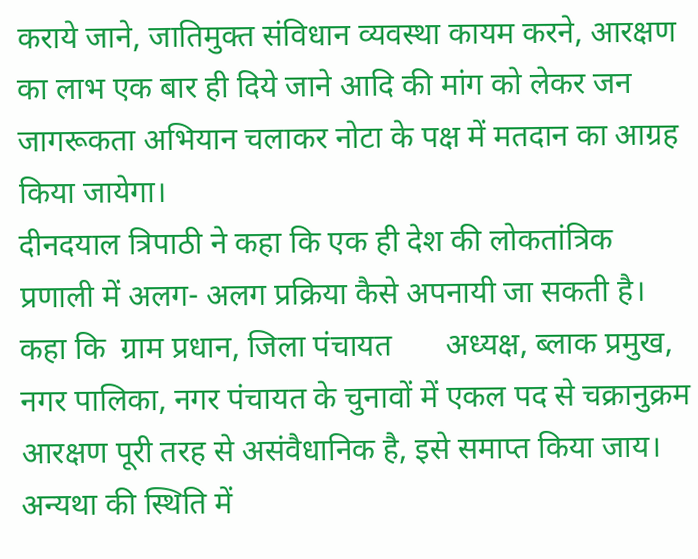कराये जाने, जातिमुक्त संविधान व्यवस्था कायम करने, आरक्षण का लाभ एक बार ही दिये जाने आदि की मांग को लेकर जन जागरूकता अभियान चलाकर नोटा के पक्ष में मतदान का आग्रह किया जायेगा।
दीनदयाल त्रिपाठी ने कहा कि एक ही देश की लोकतांत्रिक प्रणाली में अलग- अलग प्रक्रिया कैसे अपनायी जा सकती है। कहा कि  ग्राम प्रधान, जिला पंचायत       अध्यक्ष, ब्लाक प्रमुख, नगर पालिका, नगर पंचायत के चुनावों में एकल पद से चक्रानुक्रम आरक्षण पूरी तरह से असंवैधानिक है, इसे समाप्त किया जाय। अन्यथा की स्थिति में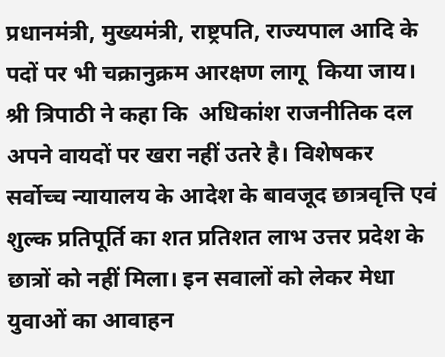प्रधानमंत्री, मुख्यमंत्री, राष्ट्रपति, राज्यपाल आदि के पदों पर भी चक्रानुक्रम आरक्षण लागू  किया जाय।  श्री त्रिपाठी ने कहा कि  अधिकांश राजनीतिक दल अपने वायदों पर खरा नहीं उतरे है। विशेषकर सर्वोच्च न्यायालय के आदेश के बावजूद छात्रवृत्ति एवं शुल्क प्रतिपूर्ति का शत प्रतिशत लाभ उत्तर प्रदेश के छात्रों को नहीं मिला। इन सवालों को लेकर मेधा युवाओं का आवाहन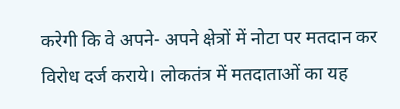करेगी कि वे अपने- अपने क्षेत्रों में नोटा पर मतदान कर विरोध दर्ज कराये। लोकतंत्र में मतदाताओं का यह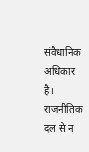संवैधानिक अधिकार है। राजनीतिक दल से न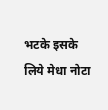भटके इसके लिये मेधा नोटा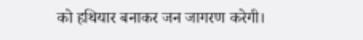को हथियार बनाकर जन जागरण करेगी।